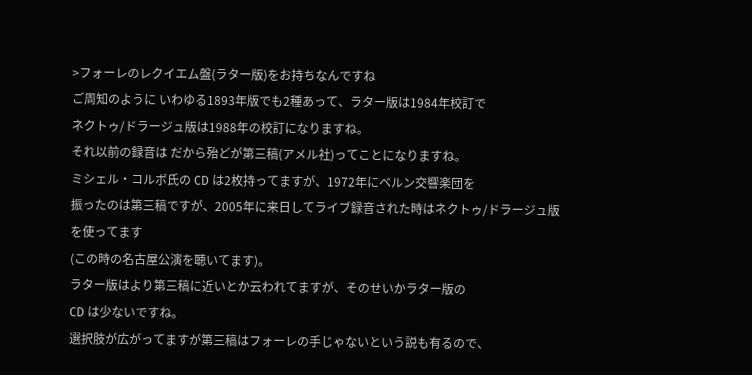>フォーレのレクイエム盤(ラター版)をお持ちなんですね
ご周知のように いわゆる1893年版でも2種あって、ラター版は1984年校訂で
ネクトゥ/ドラージュ版は1988年の校訂になりますね。
それ以前の録音は だから殆どが第三稿(アメル社)ってことになりますね。
ミシェル・コルボ氏の CD は2枚持ってますが、1972年にベルン交響楽団を
振ったのは第三稿ですが、2005年に来日してライブ録音された時はネクトゥ/ドラージュ版を使ってます
(この時の名古屋公演を聴いてます)。
ラター版はより第三稿に近いとか云われてますが、そのせいかラター版の
CD は少ないですね。
選択肢が広がってますが第三稿はフォーレの手じゃないという説も有るので、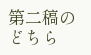第二稿のどちら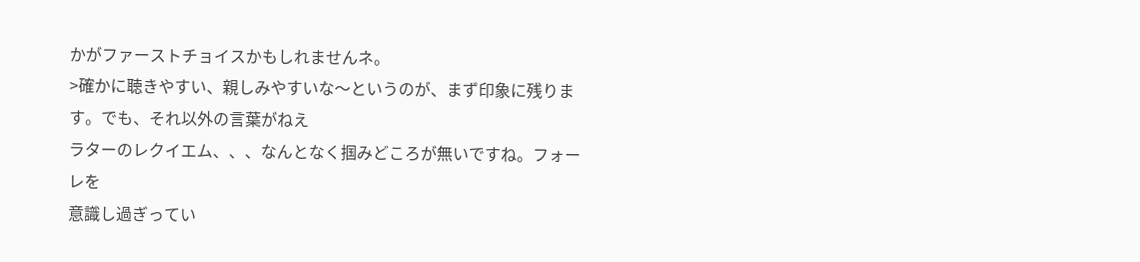かがファーストチョイスかもしれませんネ。
>確かに聴きやすい、親しみやすいな〜というのが、まず印象に残ります。でも、それ以外の言葉がねえ
ラターのレクイエム、、、なんとなく掴みどころが無いですね。フォーレを
意識し過ぎってい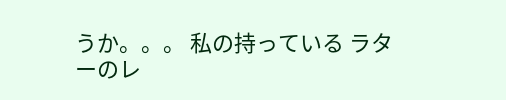うか。。。 私の持っている ラターのレ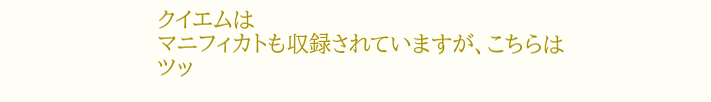クイエムは
マニフィカトも収録されていますが、こちらはツッ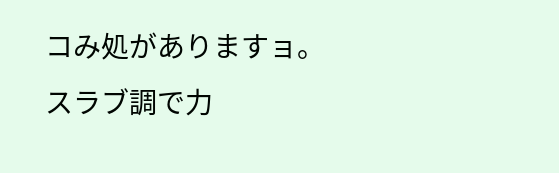コみ処がありますョ。
スラブ調で力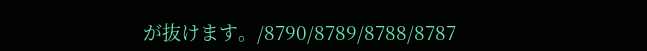が抜けます。/8790/8789/8788/8787